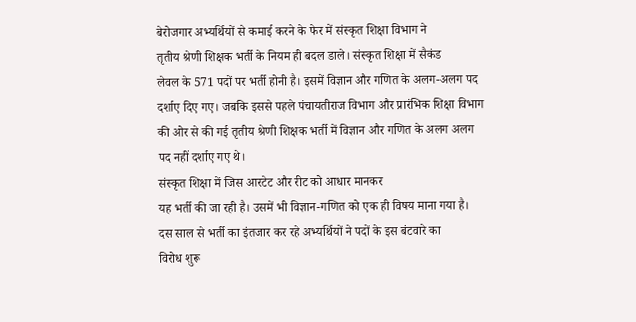बेरोजगार अभ्यर्थियों से कमाई करने के फेर में संस्कृत शिक्षा विभाग ने
तृतीय श्रेणी शिक्षक भर्ती के नियम ही बदल डाले। संस्कृत शिक्षा में सैकंड
लेवल के 571 पदों पर भर्ती होनी है। इसमें विज्ञान और गणित के अलग-अलग पद
दर्शाए दिए गए। जबकि इससे पहले पंचायतीराज विभाग और प्रारंभिक शिक्षा विभाग
की ओर से की गई तृतीय श्रेणी शिक्षक भर्ती में विज्ञान और गणित के अलग अलग
पद नहीं दर्शाए गए थे।
संस्कृत शिक्षा में जिस आरटेट और रीट को आधार मानकर
यह भर्ती की जा रही है। उसमें भी विज्ञान-गणित को एक ही विषय माना गया है।
दस साल से भर्ती का इंतजार कर रहे अभ्यर्थियों ने पदों के इस बंटवारे का
विरोध शुरू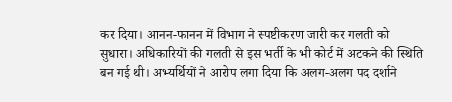कर दिया। आनन-फानन में विभाग ने स्पष्टीकरण जारी कर गलती को
सुधारा। अधिकारियों की गलती से इस भर्ती के भी कोर्ट में अटकने की स्थिति
बन गई थी। अभ्यर्थियों ने आरोप लगा दिया कि अलग-अलग पद दर्शाने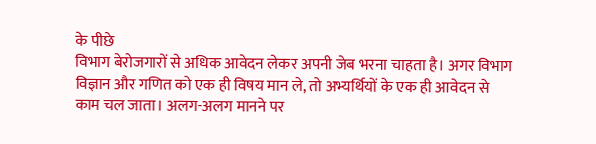के पीछे
विभाग बेरोजगारों से अधिक आवेदन लेकर अपनी जेब भरना चाहता है। अगर विभाग
विज्ञान और गणित को एक ही विषय मान ले, तो अभ्यर्थियों के एक ही आवेदन से
काम चल जाता। अलग-अलग मानने पर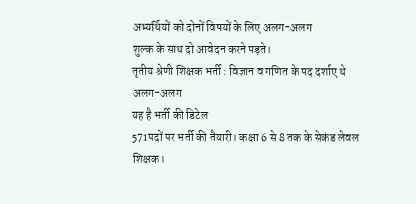अभ्यर्थियों को दोनों विषयों के लिए अलग-अलग
शुल्क के साथ दो आवेदन करने पड़ते।
तृतीय श्रेणी शिक्षक भर्ती : विज्ञान व गणित के पद दर्शाए थे अलग-अलग
यह है भर्ती की डिटेल
571पदों पर भर्ती की तैयारी। कक्षा 6 से 8 तक के सेकंड लेवल शिक्षक।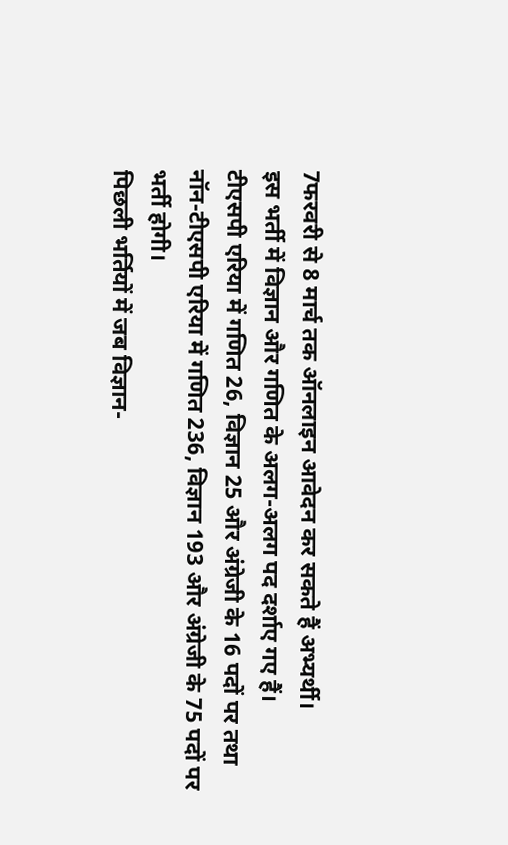7फरवरी से 8 मार्च तक ऑनलाइन आवेदन कर सकते हैं अभ्यर्थी।
इस भर्ती में विज्ञान और गणित के अलग-अलग पद दर्शाए गए हैं।
टीएसपी एरिया में गणित 26, विज्ञान 25 और अंग्रेजी के 16 पदों पर तथा
नॉन-टीएसपी एरिया में गणित 236, विज्ञान 193 और अंग्रेजी के 75 पदों पर
भर्ती होगी।
पिछली भर्तियों में जब विज्ञान-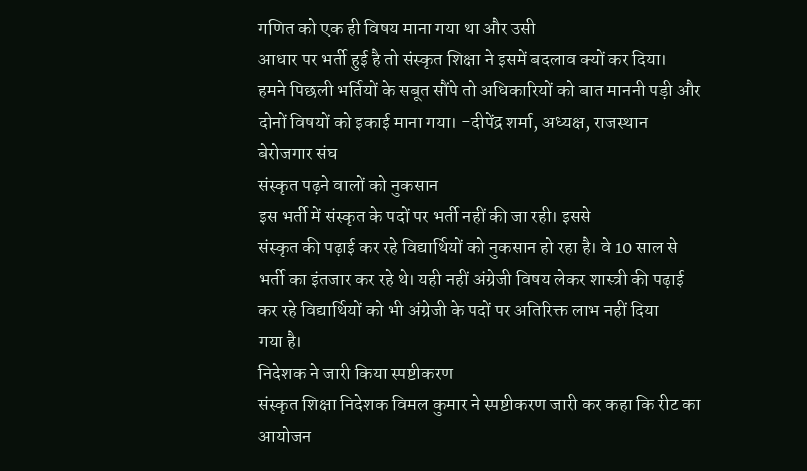गणित को एक ही विषय माना गया था और उसी
आधार पर भर्ती हुई है तो संस्कृत शिक्षा ने इसमें बदलाव क्यों कर दिया।
हमने पिछली भर्तियों के सबूत सौंपे तो अधिकारियों को बात माननी पड़ी और
दोनों विषयों को इकाई माना गया। -दीपेंद्र शर्मा, अध्यक्ष, राजस्थान
बेरोजगार संघ
संस्कृत पढ़ने वालों को नुकसान
इस भर्ती में संस्कृत के पदों पर भर्ती नहीं की जा रही। इससे
संस्कृत की पढ़ाई कर रहे विद्यार्थियों को नुकसान हो रहा है। वे 10 साल से
भर्ती का इंतजार कर रहे थे। यही नहीं अंग्रेजी विषय लेकर शास्त्री की पढ़ाई
कर रहे विद्यार्थियों को भी अंग्रेजी के पदों पर अतिरिक्त लाभ नहीं दिया
गया है।
निदेशक ने जारी किया स्पष्टीकरण
संस्कृत शिक्षा निदेशक विमल कुमार ने स्पष्टीकरण जारी कर कहा कि रीट का
आयोजन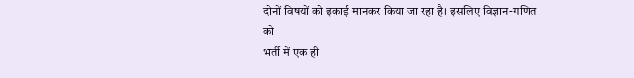दोनों विषयों को इकाई मानकर किया जा रहा है। इसलिए विज्ञान-गणित को
भर्ती में एक ही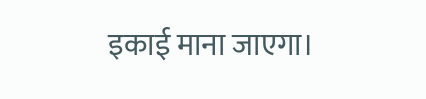इकाई माना जाएगा।